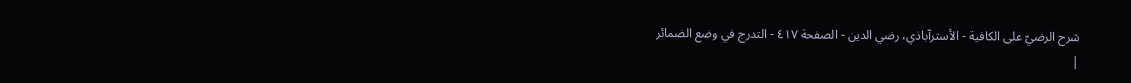شرح الرضيّ على الكافية - الأسترآباذي، رضي الدين - الصفحة ٤١٧ - التدرج في وضع الضمائر
|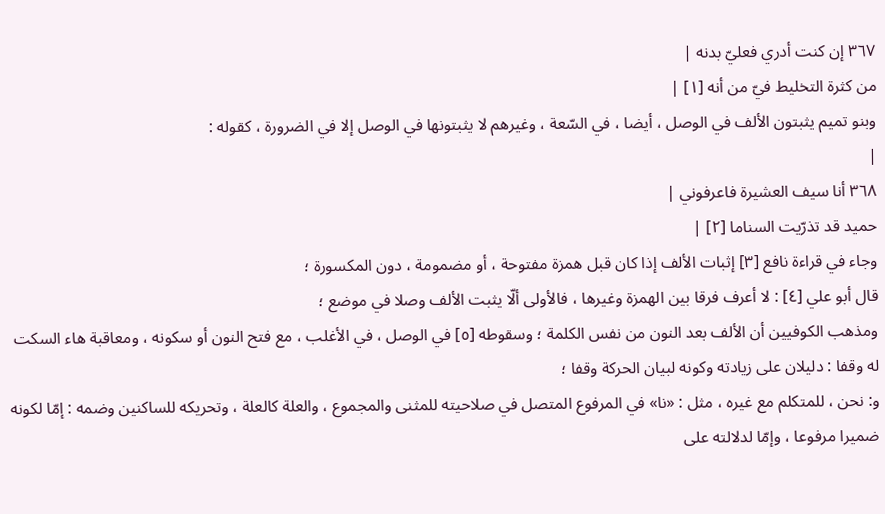٣٦٧ إن كنت أدري فعليّ بدنه |
من كثرة التخليط فيّ من أنه [١] |
وبنو تميم يثبتون الألف في الوصل ، أيضا ، في السّعة ، وغيرهم لا يثبتونها في الوصل إلا في الضرورة ، كقوله :
|
٣٦٨ أنا سيف العشيرة فاعرفوني |
حميد قد تذرّيت السناما [٢] |
وجاء في قراءة نافع [٣] إثبات الألف إذا كان قبل همزة مفتوحة ، أو مضمومة ، دون المكسورة ؛
قال أبو علي [٤] : لا أعرف فرقا بين الهمزة وغيرها ، فالأولى ألّا يثبت الألف وصلا في موضع ؛
ومذهب الكوفيين أن الألف بعد النون من نفس الكلمة ؛ وسقوطه [٥] في الوصل ، في الأغلب ، مع فتح النون أو سكونه ، ومعاقبة هاء السكت له وقفا : دليلان على زيادته وكونه لبيان الحركة وقفا ؛
و: نحن ، للمتكلم مع غيره ، مثل : «نا» في المرفوع المتصل في صلاحيته للمثنى والمجموع ، والعلة كالعلة ، وتحريكه للساكنين وضمه : إمّا لكونه ضميرا مرفوعا ، وإمّا لدلالته على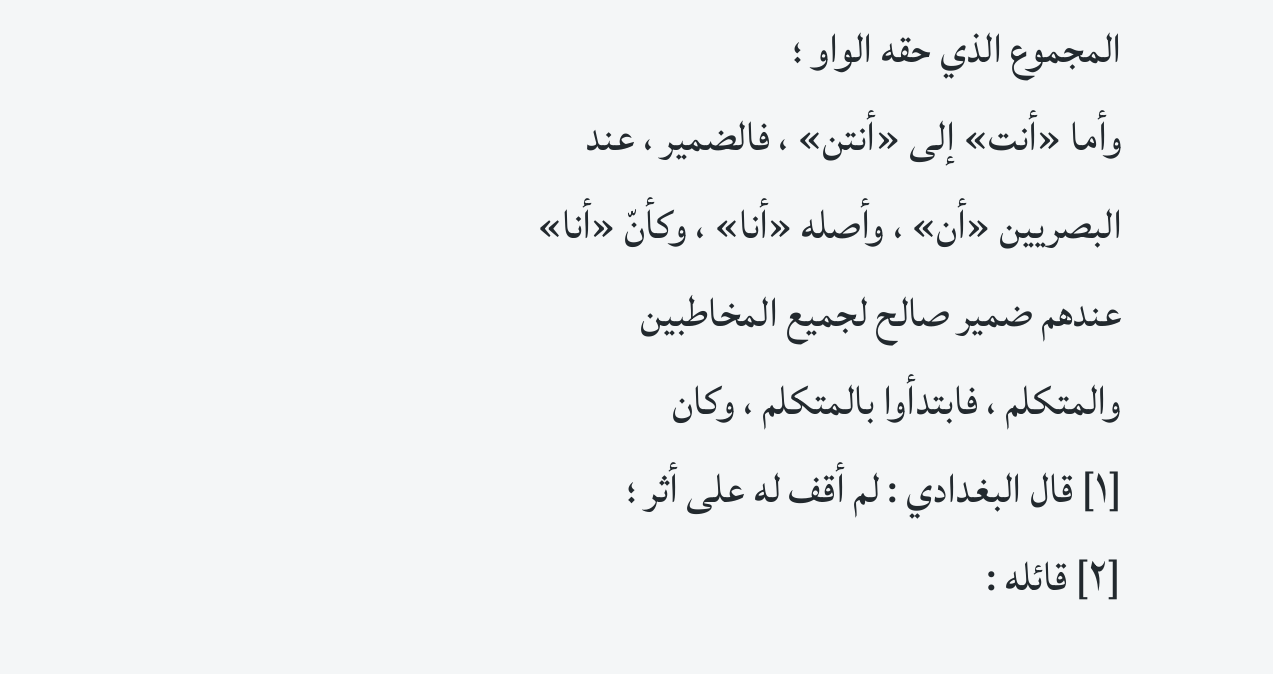المجموع الذي حقه الواو ؛
وأما «أنت» إلى «أنتن» ، فالضمير ، عند البصريين «أن» ، وأصله «أنا» ، وكأنّ «أنا» عندهم ضمير صالح لجميع المخاطبين والمتكلم ، فابتدأوا بالمتكلم ، وكان
[١] قال البغدادي : لم أقف له على أثر ؛
[٢] قائله :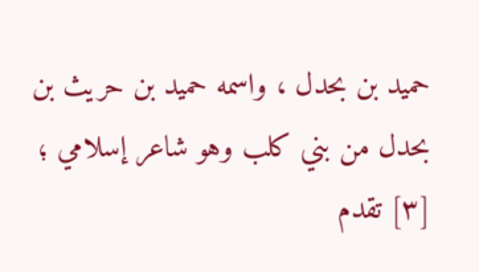حميد بن بحدل ، واسمه حميد بن حريث بن بحدل من بني كلب وهو شاعر إسلامي ؛
[٣] تقدم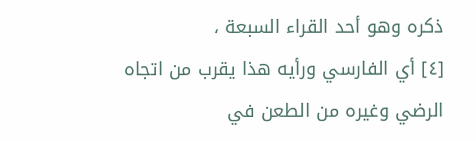ذكره وهو أحد القراء السبعة ،
[٤] أي الفارسي ورأيه هذا يقرب من اتجاه الرضي وغيره من الطعن في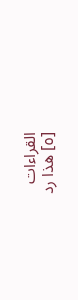القراءات
[٥] هذا رد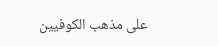على مذهب الكوفيين